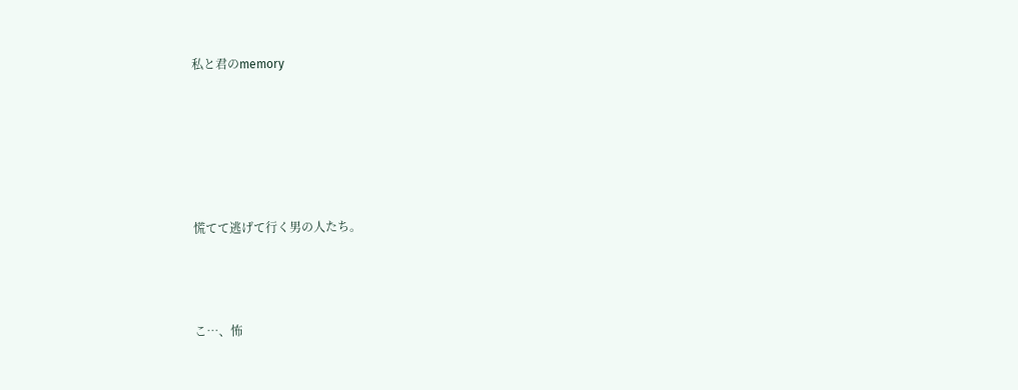私と君のmemory







慌てて逃げて行く男の人たち。




こ…、怖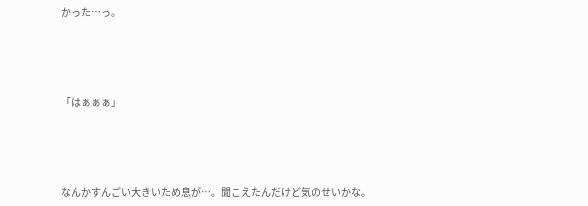かった…っ。




「はぁぁぁ」




なんかすんごい大きいため息が…。聞こえたんだけど気のせいかな。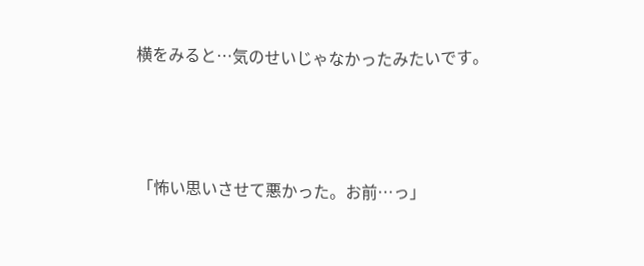横をみると…気のせいじゃなかったみたいです。





「怖い思いさせて悪かった。お前…っ」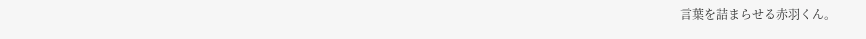言葉を詰まらせる赤羽くん。